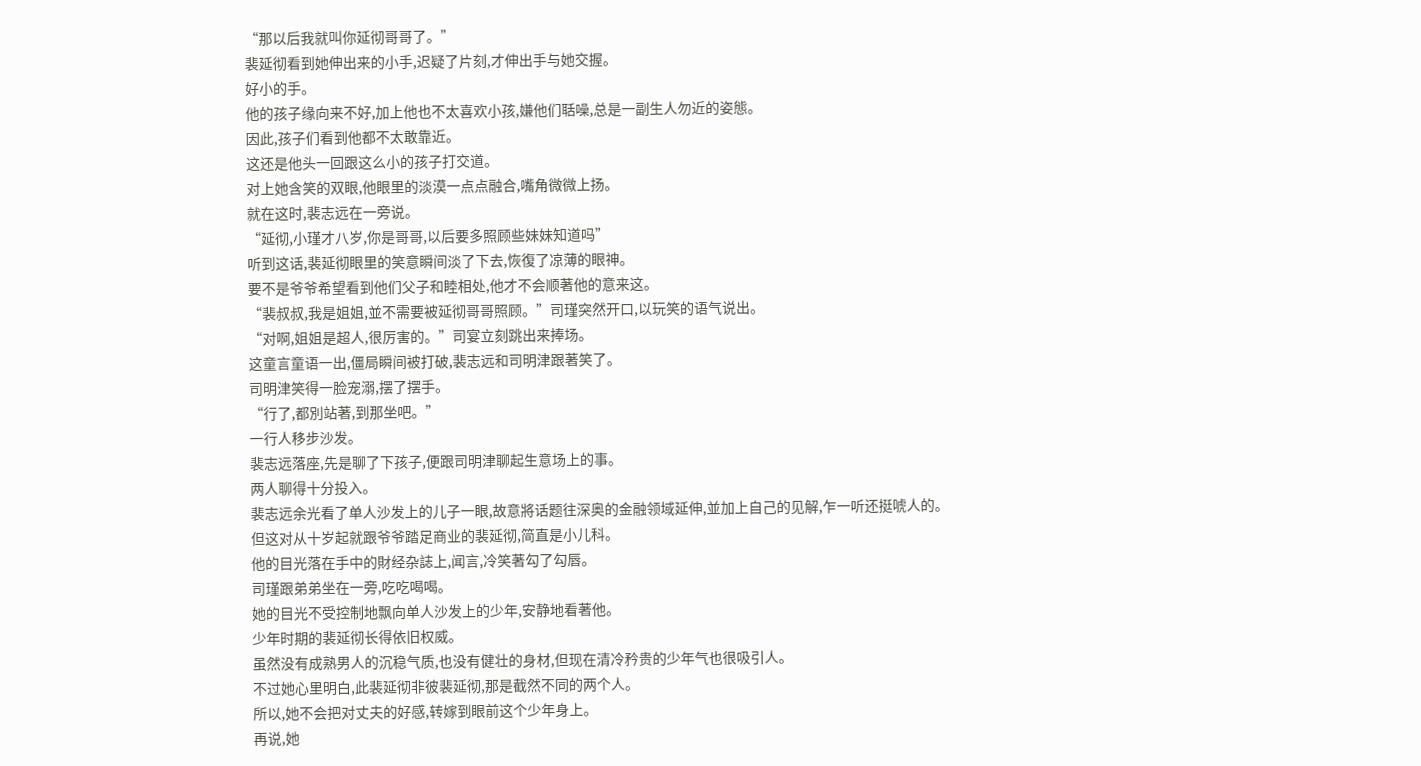“那以后我就叫你延彻哥哥了。”
裴延彻看到她伸出来的小手,迟疑了片刻,才伸出手与她交握。
好小的手。
他的孩子缘向来不好,加上他也不太喜欢小孩,嫌他们聒噪,总是一副生人勿近的姿態。
因此,孩子们看到他都不太敢靠近。
这还是他头一回跟这么小的孩子打交道。
对上她含笑的双眼,他眼里的淡漠一点点融合,嘴角微微上扬。
就在这时,裴志远在一旁说。
“延彻,小瑾才八岁,你是哥哥,以后要多照顾些妹妹知道吗”
听到这话,裴延彻眼里的笑意瞬间淡了下去,恢復了凉薄的眼神。
要不是爷爷希望看到他们父子和睦相处,他才不会顺著他的意来这。
“裴叔叔,我是姐姐,並不需要被延彻哥哥照顾。”司瑾突然开口,以玩笑的语气说出。
“对啊,姐姐是超人,很厉害的。”司宴立刻跳出来捧场。
这童言童语一出,僵局瞬间被打破,裴志远和司明津跟著笑了。
司明津笑得一脸宠溺,摆了摆手。
“行了,都別站著,到那坐吧。”
一行人移步沙发。
裴志远落座,先是聊了下孩子,便跟司明津聊起生意场上的事。
两人聊得十分投入。
裴志远余光看了单人沙发上的儿子一眼,故意將话题往深奥的金融领域延伸,並加上自己的见解,乍一听还挺唬人的。
但这对从十岁起就跟爷爷踏足商业的裴延彻,简直是小儿科。
他的目光落在手中的財经杂誌上,闻言,冷笑著勾了勾唇。
司瑾跟弟弟坐在一旁,吃吃喝喝。
她的目光不受控制地飘向单人沙发上的少年,安静地看著他。
少年时期的裴延彻长得依旧权威。
虽然没有成熟男人的沉稳气质,也没有健壮的身材,但现在清冷矜贵的少年气也很吸引人。
不过她心里明白,此裴延彻非彼裴延彻,那是截然不同的两个人。
所以,她不会把对丈夫的好感,转嫁到眼前这个少年身上。
再说,她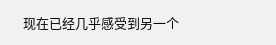现在已经几乎感受到另一个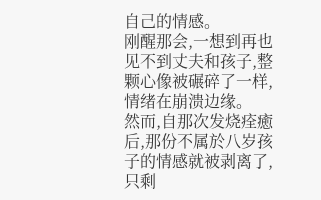自己的情感。
刚醒那会,一想到再也见不到丈夫和孩子,整颗心像被碾碎了一样,情绪在崩溃边缘。
然而,自那次发烧痊癒后,那份不属於八岁孩子的情感就被剥离了,只剩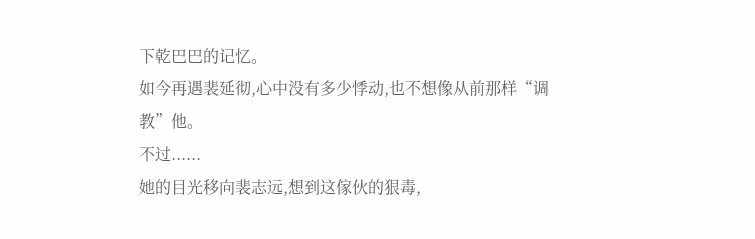下乾巴巴的记忆。
如今再遇裴延彻,心中没有多少悸动,也不想像从前那样“调教”他。
不过......
她的目光移向裴志远,想到这傢伙的狠毒,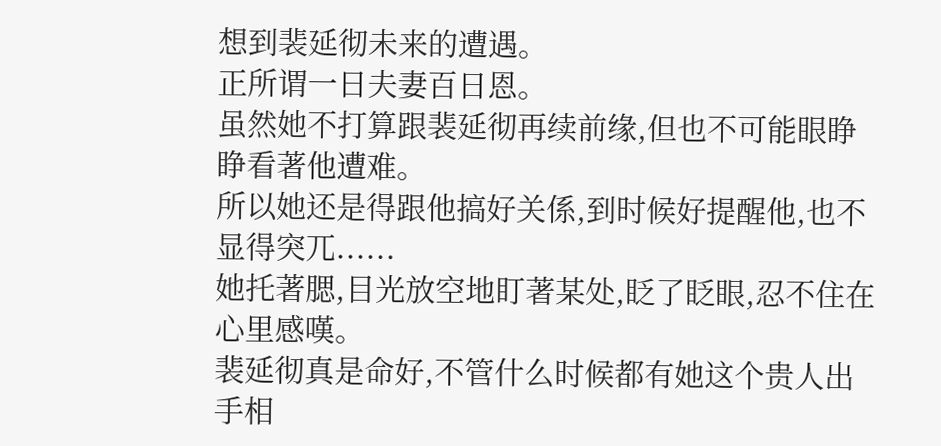想到裴延彻未来的遭遇。
正所谓一日夫妻百日恩。
虽然她不打算跟裴延彻再续前缘,但也不可能眼睁睁看著他遭难。
所以她还是得跟他搞好关係,到时候好提醒他,也不显得突兀......
她托著腮,目光放空地盯著某处,眨了眨眼,忍不住在心里感嘆。
裴延彻真是命好,不管什么时候都有她这个贵人出手相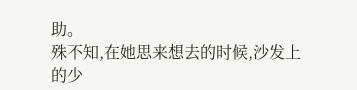助。
殊不知,在她思来想去的时候,沙发上的少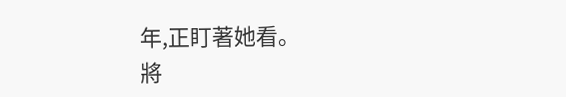年,正盯著她看。
將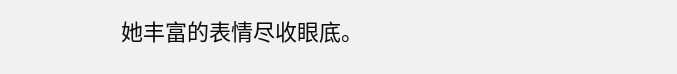她丰富的表情尽收眼底。